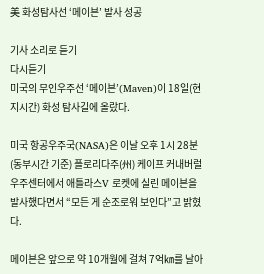美 화성탐사선 ‘메이븐’ 발사 성공

기사 소리로 듣기
다시듣기
미국의 무인우주선 ‘메이븐’(Maven)이 18일(현지시간) 화성 탐사길에 올랐다.

미국 항공우주국(NASA)은 이날 오후 1시 28분(동부시간 기준) 플로리다주(州) 케이프 커내버럴 우주센터에서 애틀라스V 로켓에 실린 메이븐을 발사했다면서 “모든 게 순조로워 보인다”고 밝혔다.

메이븐은 앞으로 약 10개월에 걸쳐 7억㎞를 날아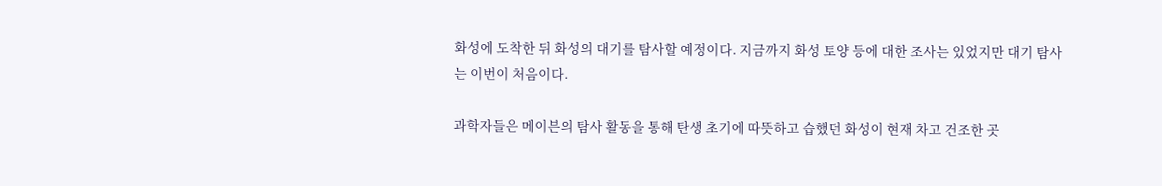화성에 도착한 뒤 화성의 대기를 탐사할 예정이다. 지금까지 화성 토양 등에 대한 조사는 있었지만 대기 탐사는 이번이 처음이다.

과학자들은 메이븐의 탐사 활동을 통해 탄생 초기에 따뜻하고 습했던 화성이 현재 차고 건조한 곳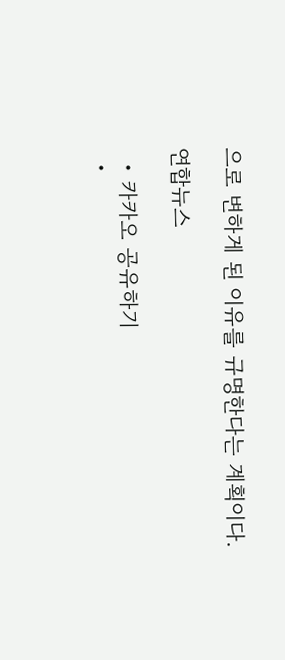으로 변하게 된 이유를 규명한다는 계획이다.

연합뉴스

  • 카카오 공유하기
  •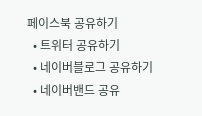페이스북 공유하기
  • 트위터 공유하기
  • 네이버블로그 공유하기
  • 네이버밴드 공유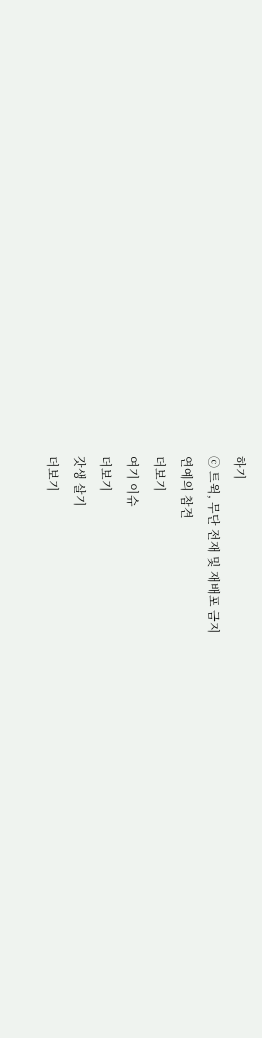하기
ⓒ 트윅, 무단 전재 및 재배포 금지
연예의 참견
더보기
여기 이슈
더보기
갓생 살기
더보기